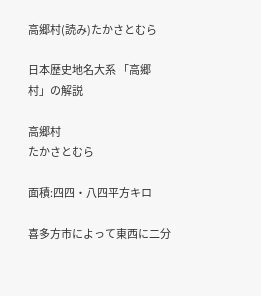高郷村(読み)たかさとむら

日本歴史地名大系 「高郷村」の解説

高郷村
たかさとむら

面積:四四・八四平方キロ

喜多方市によって東西に二分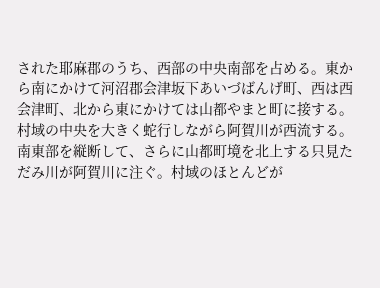された耶麻郡のうち、西部の中央南部を占める。東から南にかけて河沼郡会津坂下あいづばんげ町、西は西会津町、北から東にかけては山都やまと町に接する。村域の中央を大きく蛇行しながら阿賀川が西流する。南東部を縦断して、さらに山都町境を北上する只見ただみ川が阿賀川に注ぐ。村域のほとんどが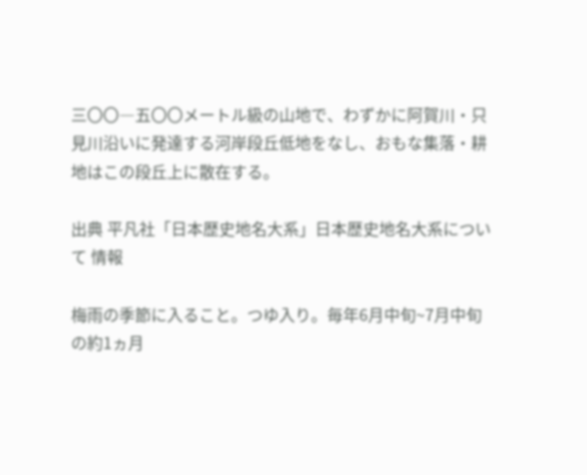三〇〇―五〇〇メートル級の山地で、わずかに阿賀川・只見川沿いに発達する河岸段丘低地をなし、おもな集落・耕地はこの段丘上に散在する。

出典 平凡社「日本歴史地名大系」日本歴史地名大系について 情報

梅雨の季節に入ること。つゆ入り。毎年6月中旬~7月中旬の約1ヵ月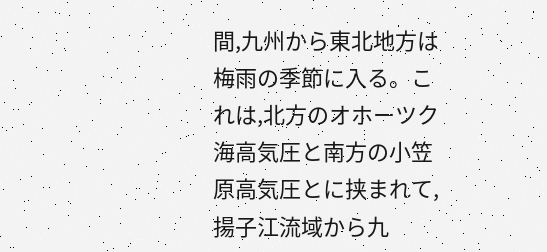間,九州から東北地方は梅雨の季節に入る。これは,北方のオホーツク海高気圧と南方の小笠原高気圧とに挟まれて,揚子江流域から九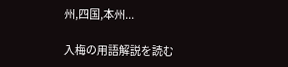州,四国,本州...

入梅の用語解説を読む